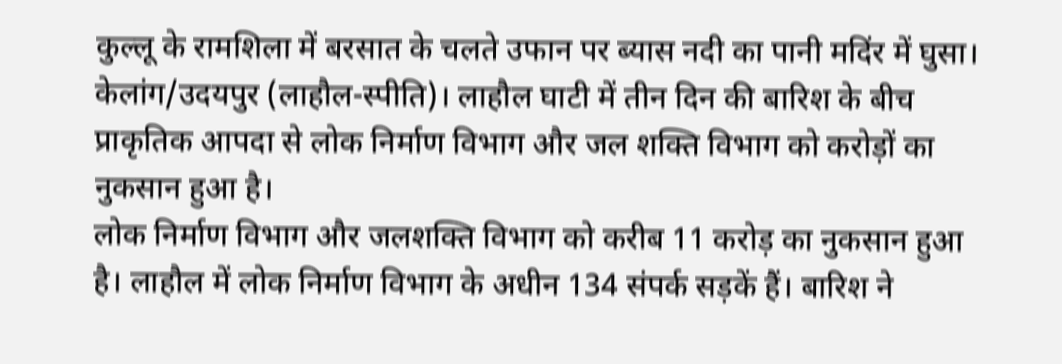कुल्लू के रामशिला में बरसात के चलते उफान पर ब्यास नदी का पानी मदिंर में घुसा।
केलांग/उदयपुर (लाहौल-स्पीति)। लाहौल घाटी में तीन दिन की बारिश के बीच प्राकृतिक आपदा से लोक निर्माण विभाग और जल शक्ति विभाग को करोड़ों का नुकसान हुआ है।
लोक निर्माण विभाग और जलशक्ति विभाग को करीब 11 करोड़ का नुकसान हुआ है। लाहौल में लोक निर्माण विभाग के अधीन 134 संपर्क सड़कें हैं। बारिश ने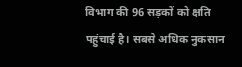विभाग की 96 सड़कों को क्षति पहुंचाई है। सबसे अधिक नुकसान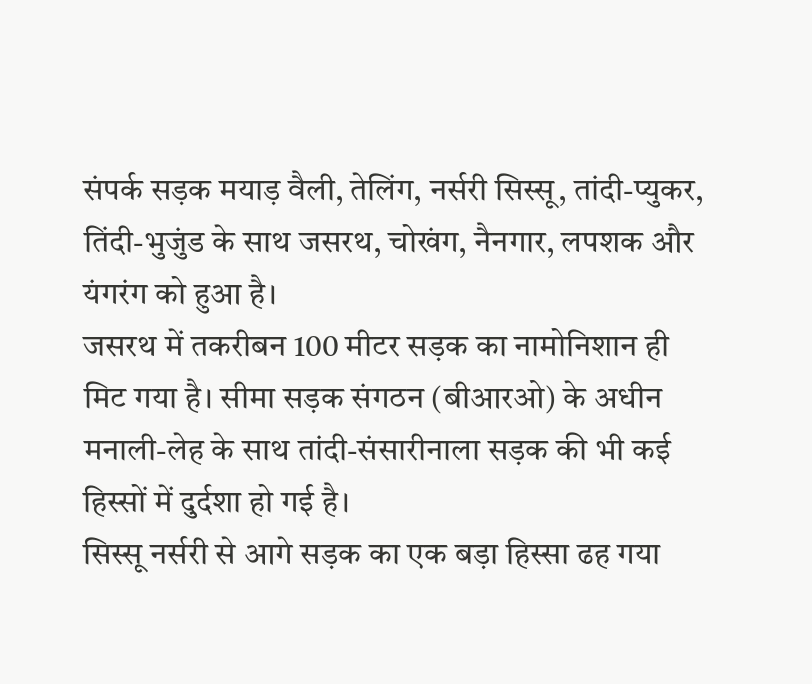संपर्क सड़क मयाड़ वैली, तेलिंग, नर्सरी सिस्सू, तांदी-प्युकर, तिंदी-भुजुंड के साथ जसरथ, चोखंग, नैनगार, लपशक और यंगरंग को हुआ है।
जसरथ में तकरीबन 100 मीटर सड़क का नामोनिशान ही मिट गया है। सीमा सड़क संगठन (बीआरओ) के अधीन मनाली-लेह के साथ तांदी-संसारीनाला सड़क की भी कई हिस्सों में दुर्दशा हो गई है।
सिस्सू नर्सरी से आगे सड़क का एक बड़ा हिस्सा ढह गया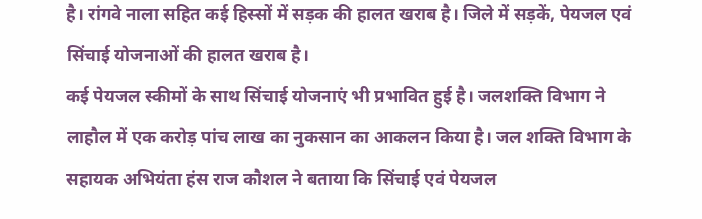है। रांगवे नाला सहित कई हिस्सों में सड़क की हालत खराब है। जिले में सड़कें, पेयजल एवं सिंचाई योजनाओं की हालत खराब है।
कई पेयजल स्कीमों के साथ सिंचाई योजनाएं भी प्रभावित हुई है। जलशक्ति विभाग ने लाहौल में एक करोड़ पांच लाख का नुकसान का आकलन किया है। जल शक्ति विभाग के सहायक अभियंता हंस राज कौशल ने बताया कि सिंचाई एवं पेयजल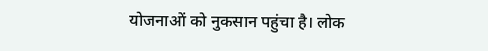योजनाओं को नुकसान पहुंचा है। लोक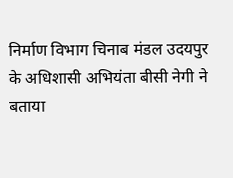निर्माण विभाग चिनाब मंडल उदयपुर के अधिशासी अभियंता बीसी नेगी ने बताया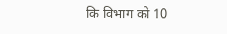कि विभाग को 10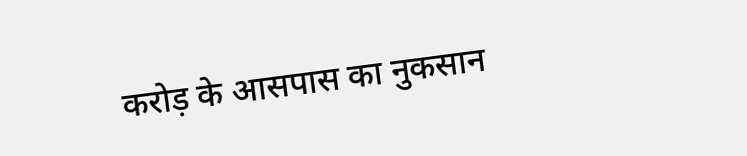करोड़ के आसपास का नुकसान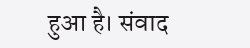हुआ है। संवाद